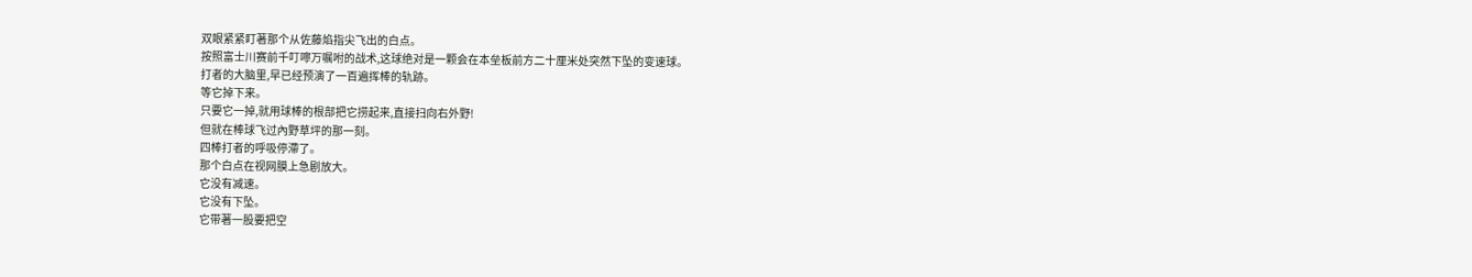双眼紧紧盯著那个从佐藤焰指尖飞出的白点。
按照富士川赛前千叮嚀万嘱咐的战术,这球绝对是一颗会在本垒板前方二十厘米处突然下坠的变速球。
打者的大脑里,早已经预演了一百遍挥棒的轨跡。
等它掉下来。
只要它一掉,就用球棒的根部把它捞起来,直接扫向右外野!
但就在棒球飞过內野草坪的那一刻。
四棒打者的呼吸停滯了。
那个白点在视网膜上急剧放大。
它没有减速。
它没有下坠。
它带著一股要把空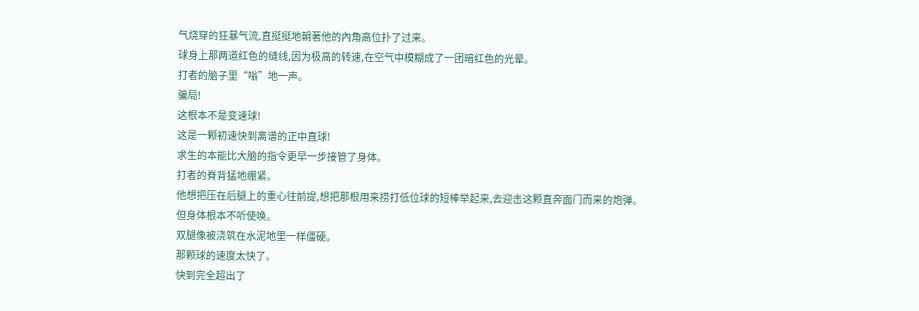气烧穿的狂暴气流,直挺挺地朝著他的內角高位扑了过来。
球身上那两道红色的缝线,因为极高的转速,在空气中模糊成了一团暗红色的光晕。
打者的脑子里“嗡”地一声。
骗局!
这根本不是变速球!
这是一颗初速快到离谱的正中直球!
求生的本能比大脑的指令更早一步接管了身体。
打者的脊背猛地绷紧。
他想把压在后腿上的重心往前提,想把那根用来捞打低位球的短棒举起来,去迎击这颗直奔面门而来的炮弹。
但身体根本不听使唤。
双腿像被浇筑在水泥地里一样僵硬。
那颗球的速度太快了。
快到完全超出了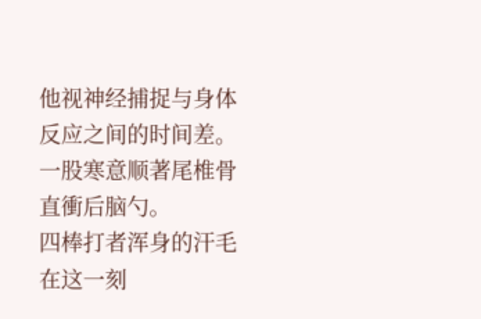他视神经捕捉与身体反应之间的时间差。
一股寒意顺著尾椎骨直衝后脑勺。
四棒打者浑身的汗毛在这一刻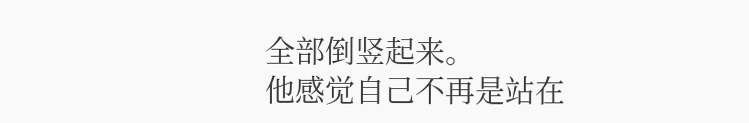全部倒竖起来。
他感觉自己不再是站在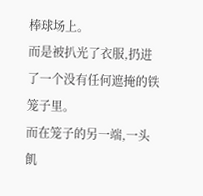棒球场上。
而是被扒光了衣服,扔进了一个没有任何遮掩的铁笼子里。
而在笼子的另一端,一头飢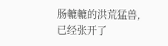肠轆轆的洪荒猛兽,已经张开了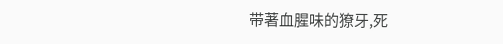带著血腥味的獠牙,死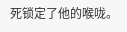死锁定了他的喉咙。